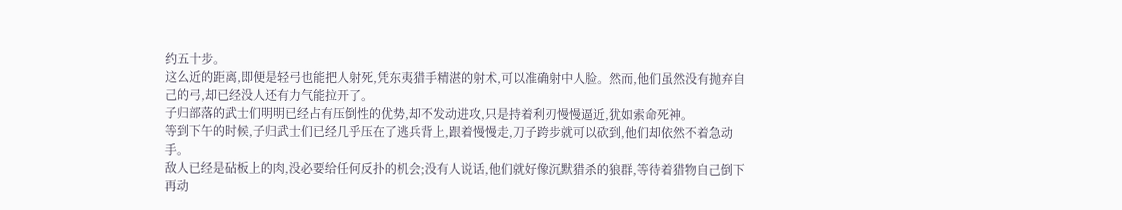约五十步。
这么近的距离,即便是轻弓也能把人射死,凭东夷猎手精湛的射术,可以准确射中人脸。然而,他们虽然没有抛弃自己的弓,却已经没人还有力气能拉开了。
子归部落的武士们明明已经占有压倒性的优势,却不发动进攻,只是持着利刃慢慢逼近,犹如索命死神。
等到下午的时候,子归武士们已经几乎压在了逃兵背上,跟着慢慢走,刀子跨步就可以砍到,他们却依然不着急动手。
敌人已经是砧板上的肉,没必要给任何反扑的机会;没有人说话,他们就好像沉默猎杀的狼群,等待着猎物自己倒下再动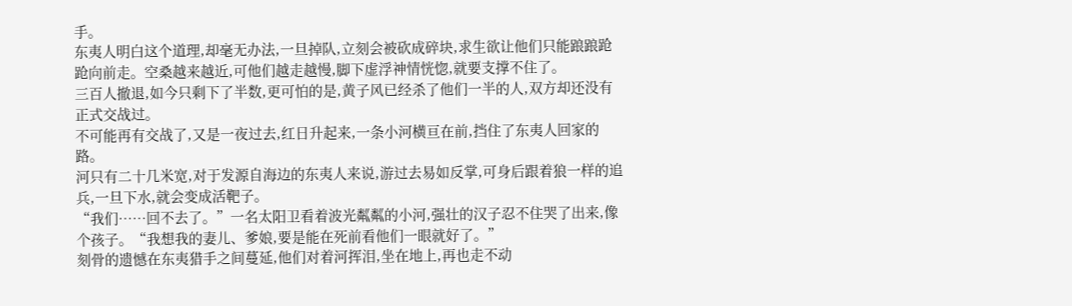手。
东夷人明白这个道理,却毫无办法,一旦掉队,立刻会被砍成碎块,求生欲让他们只能踉踉跄跄向前走。空桑越来越近,可他们越走越慢,脚下虚浮神情恍惚,就要支撑不住了。
三百人撤退,如今只剩下了半数,更可怕的是,黄子风已经杀了他们一半的人,双方却还没有正式交战过。
不可能再有交战了,又是一夜过去,红日升起来,一条小河横亘在前,挡住了东夷人回家的路。
河只有二十几米宽,对于发源自海边的东夷人来说,游过去易如反掌,可身后跟着狼一样的追兵,一旦下水,就会变成活靶子。
“我们……回不去了。”一名太阳卫看着波光粼粼的小河,强壮的汉子忍不住哭了出来,像个孩子。“我想我的妻儿、爹娘,要是能在死前看他们一眼就好了。”
刻骨的遗憾在东夷猎手之间蔓延,他们对着河挥泪,坐在地上,再也走不动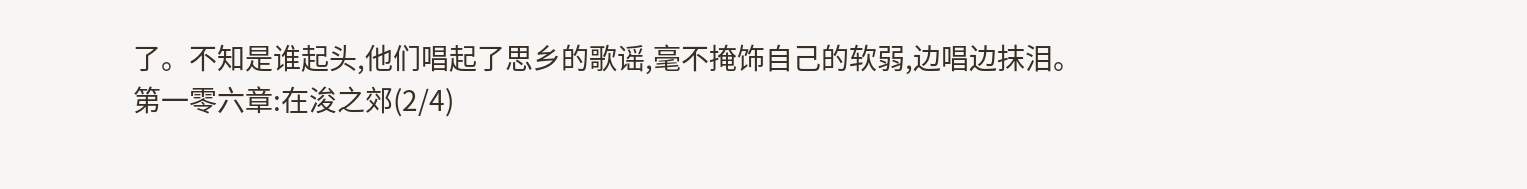了。不知是谁起头,他们唱起了思乡的歌谣,毫不掩饰自己的软弱,边唱边抹泪。
第一零六章:在浚之郊(2/4)